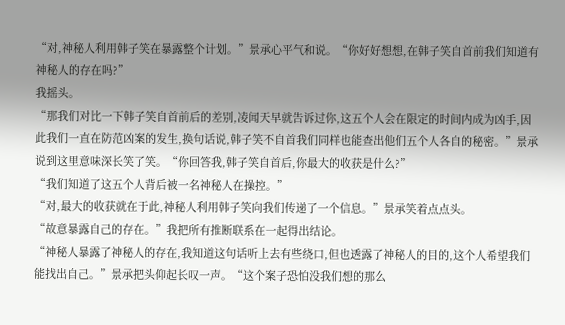“对,神秘人利用韩子笑在暴露整个计划。”景承心平气和说。“你好好想想,在韩子笑自首前我们知道有神秘人的存在吗?”
我摇头。
“那我们对比一下韩子笑自首前后的差别,凌闻天早就告诉过你,这五个人会在限定的时间内成为凶手,因此我们一直在防范凶案的发生,换句话说,韩子笑不自首我们同样也能查出他们五个人各自的秘密。”景承说到这里意味深长笑了笑。“你回答我,韩子笑自首后,你最大的收获是什么?”
“我们知道了这五个人背后被一名神秘人在操控。”
“对,最大的收获就在于此,神秘人利用韩子笑向我们传递了一个信息。”景承笑着点点头。
“故意暴露自己的存在。”我把所有推断联系在一起得出结论。
“神秘人暴露了神秘人的存在,我知道这句话听上去有些绕口,但也透露了神秘人的目的,这个人希望我们能找出自己。”景承把头仰起长叹一声。“这个案子恐怕没我们想的那么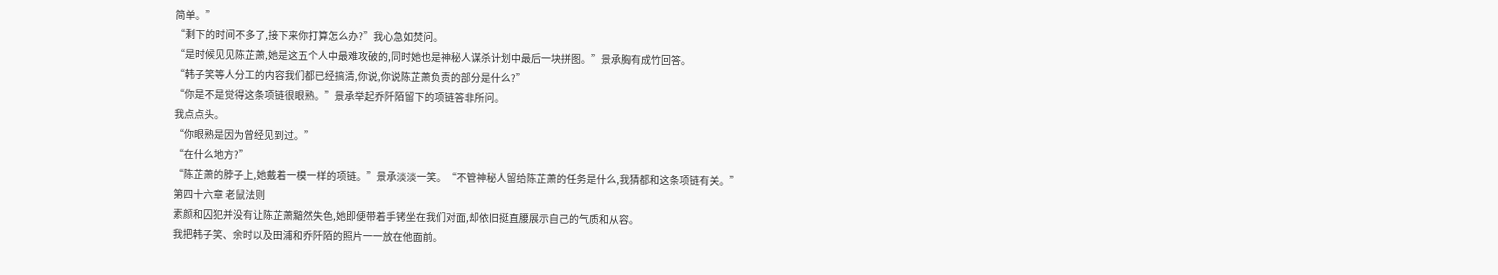简单。”
“剩下的时间不多了,接下来你打算怎么办?”我心急如焚问。
“是时候见见陈芷萧,她是这五个人中最难攻破的,同时她也是神秘人谋杀计划中最后一块拼图。”景承胸有成竹回答。
“韩子笑等人分工的内容我们都已经搞清,你说,你说陈芷萧负责的部分是什么?”
“你是不是觉得这条项链很眼熟。”景承举起乔阡陌留下的项链答非所问。
我点点头。
“你眼熟是因为曾经见到过。”
“在什么地方?”
“陈芷萧的脖子上,她戴着一模一样的项链。”景承淡淡一笑。“不管神秘人留给陈芷萧的任务是什么,我猜都和这条项链有关。”
第四十六章 老鼠法则
素颜和囚犯并没有让陈芷萧黯然失色,她即便带着手铐坐在我们对面,却依旧挺直腰展示自己的气质和从容。
我把韩子笑、余时以及田浦和乔阡陌的照片一一放在他面前。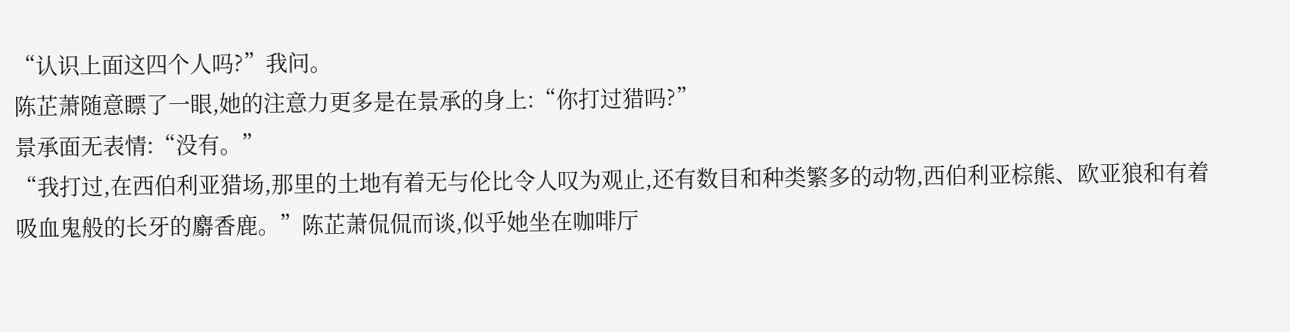“认识上面这四个人吗?”我问。
陈芷萧随意瞟了一眼,她的注意力更多是在景承的身上:“你打过猎吗?”
景承面无表情:“没有。”
“我打过,在西伯利亚猎场,那里的土地有着无与伦比令人叹为观止,还有数目和种类繁多的动物,西伯利亚棕熊、欧亚狼和有着吸血鬼般的长牙的麝香鹿。”陈芷萧侃侃而谈,似乎她坐在咖啡厅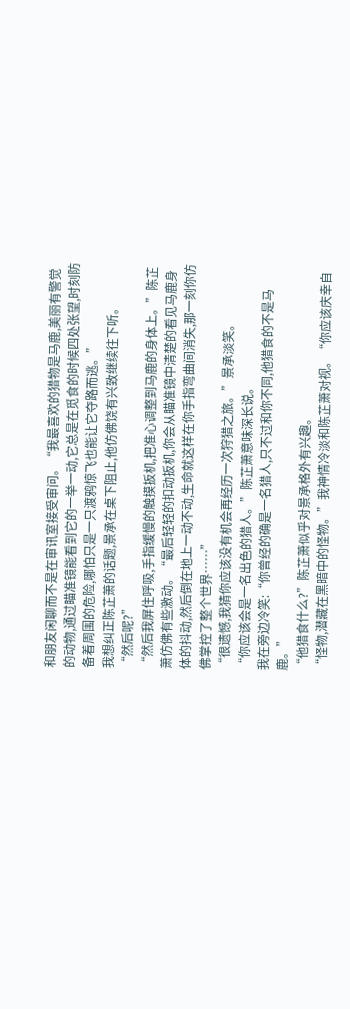和朋友闲聊而不是在审讯室接受审问。“我最喜欢的猎物是马鹿,美丽有警觉的动物,通过瞄准镜能看到它的一举一动,它总是在觅食的时候四处张望,时刻防备着周围的危险,哪怕只是一只渡鸦惊飞也能让它夺路而逃。”
我想纠正陈芷萧的话题,景承在桌下阻止,他仿佛饶有兴致继续往下听。
“然后呢?”
“然后我屏住呼吸,手指缓慢的触摸扳机,把准心调整到马鹿的身体上。”陈芷萧仿佛有些激动。“最后轻轻的扣动扳机,你会从瞄准镜中清楚的看见马鹿身体的抖动,然后倒在地上一动不动,生命就这样在你手指弯曲间消失,那一刻你仿佛掌控了整个世界……”
“很遗憾,我猜你应该没有机会再经历一次狩猎之旅。”景承淡笑。
“你应该会是一名出色的猎人。”陈芷萧意味深长说。
我在旁边冷笑:“你曾经的确是一名猎人,只不过和你不同,他猎食的不是马鹿。”
“他猎食什么?”陈芷萧似乎对景承格外有兴趣。
“怪物,潜藏在黑暗中的怪物。”我神情冷淡和陈芷萧对视。“你应该庆幸自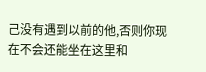己没有遇到以前的他,否则你现在不会还能坐在这里和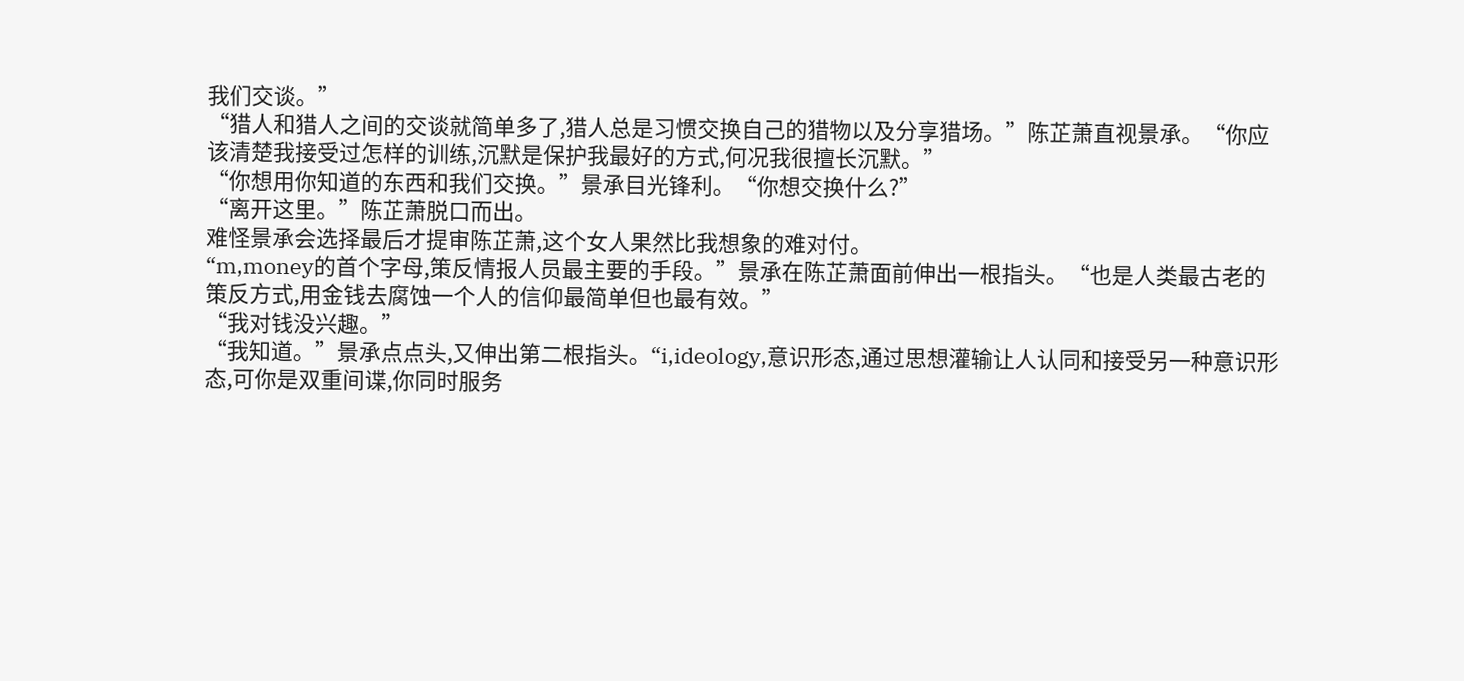我们交谈。”
“猎人和猎人之间的交谈就简单多了,猎人总是习惯交换自己的猎物以及分享猎场。”陈芷萧直视景承。“你应该清楚我接受过怎样的训练,沉默是保护我最好的方式,何况我很擅长沉默。”
“你想用你知道的东西和我们交换。”景承目光锋利。“你想交换什么?”
“离开这里。”陈芷萧脱口而出。
难怪景承会选择最后才提审陈芷萧,这个女人果然比我想象的难对付。
“m,money的首个字母,策反情报人员最主要的手段。”景承在陈芷萧面前伸出一根指头。“也是人类最古老的策反方式,用金钱去腐蚀一个人的信仰最简单但也最有效。”
“我对钱没兴趣。”
“我知道。”景承点点头,又伸出第二根指头。“i,ideology,意识形态,通过思想灌输让人认同和接受另一种意识形态,可你是双重间谍,你同时服务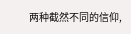两种截然不同的信仰,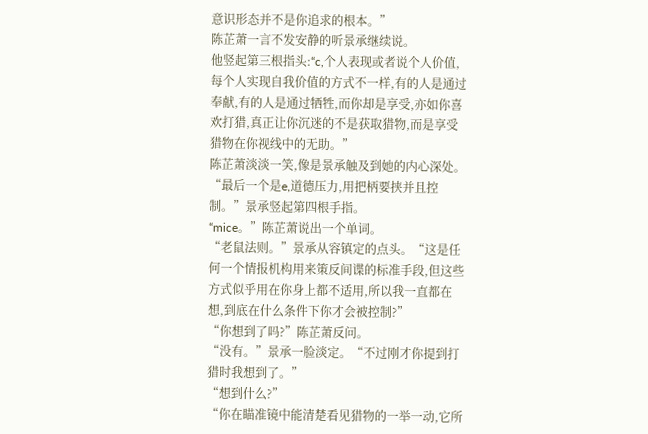意识形态并不是你追求的根本。”
陈芷萧一言不发安静的听景承继续说。
他竖起第三根指头:“c,个人表现或者说个人价值,每个人实现自我价值的方式不一样,有的人是通过奉献,有的人是通过牺牲,而你却是享受,亦如你喜欢打猎,真正让你沉迷的不是获取猎物,而是享受猎物在你视线中的无助。”
陈芷萧淡淡一笑,像是景承触及到她的内心深处。
“最后一个是e,道德压力,用把柄要挟并且控制。”景承竖起第四根手指。
“mice。”陈芷萧说出一个单词。
“老鼠法则。”景承从容镇定的点头。“这是任何一个情报机构用来策反间谍的标准手段,但这些方式似乎用在你身上都不适用,所以我一直都在想,到底在什么条件下你才会被控制?”
“你想到了吗?”陈芷萧反问。
“没有。”景承一脸淡定。“不过刚才你提到打猎时我想到了。”
“想到什么?”
“你在瞄准镜中能清楚看见猎物的一举一动,它所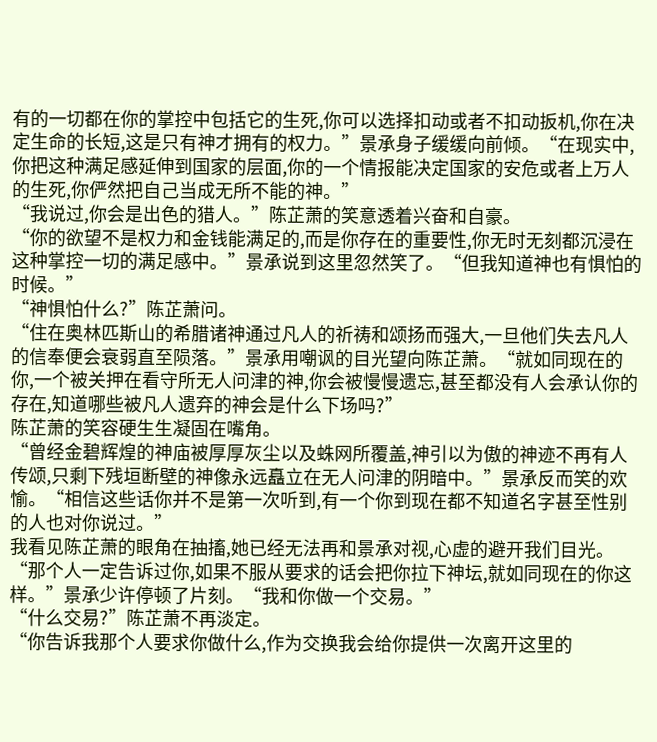有的一切都在你的掌控中包括它的生死,你可以选择扣动或者不扣动扳机,你在决定生命的长短,这是只有神才拥有的权力。”景承身子缓缓向前倾。“在现实中,你把这种满足感延伸到国家的层面,你的一个情报能决定国家的安危或者上万人的生死,你俨然把自己当成无所不能的神。”
“我说过,你会是出色的猎人。”陈芷萧的笑意透着兴奋和自豪。
“你的欲望不是权力和金钱能满足的,而是你存在的重要性,你无时无刻都沉浸在这种掌控一切的满足感中。”景承说到这里忽然笑了。“但我知道神也有惧怕的时候。”
“神惧怕什么?”陈芷萧问。
“住在奥林匹斯山的希腊诸神通过凡人的祈祷和颂扬而强大,一旦他们失去凡人的信奉便会衰弱直至陨落。”景承用嘲讽的目光望向陈芷萧。“就如同现在的你,一个被关押在看守所无人问津的神,你会被慢慢遗忘,甚至都没有人会承认你的存在,知道哪些被凡人遗弃的神会是什么下场吗?”
陈芷萧的笑容硬生生凝固在嘴角。
“曾经金碧辉煌的神庙被厚厚灰尘以及蛛网所覆盖,神引以为傲的神迹不再有人传颂,只剩下残垣断壁的神像永远矗立在无人问津的阴暗中。”景承反而笑的欢愉。“相信这些话你并不是第一次听到,有一个你到现在都不知道名字甚至性别的人也对你说过。”
我看见陈芷萧的眼角在抽搐,她已经无法再和景承对视,心虚的避开我们目光。
“那个人一定告诉过你,如果不服从要求的话会把你拉下神坛,就如同现在的你这样。”景承少许停顿了片刻。“我和你做一个交易。”
“什么交易?”陈芷萧不再淡定。
“你告诉我那个人要求你做什么,作为交换我会给你提供一次离开这里的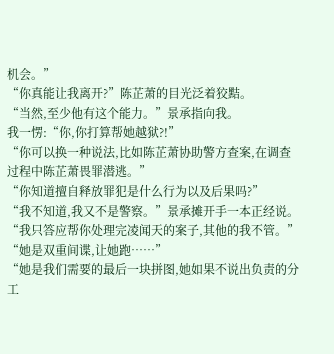机会。”
“你真能让我离开?”陈芷萧的目光泛着狡黠。
“当然,至少他有这个能力。”景承指向我。
我一愣:“你,你打算帮她越狱?!”
“你可以换一种说法,比如陈芷萧协助警方查案,在调查过程中陈芷萧畏罪潜逃。”
“你知道擅自释放罪犯是什么行为以及后果吗?”
“我不知道,我又不是警察。”景承摊开手一本正经说。“我只答应帮你处理完凌闻天的案子,其他的我不管。”
“她是双重间谍,让她跑……”
“她是我们需要的最后一块拼图,她如果不说出负责的分工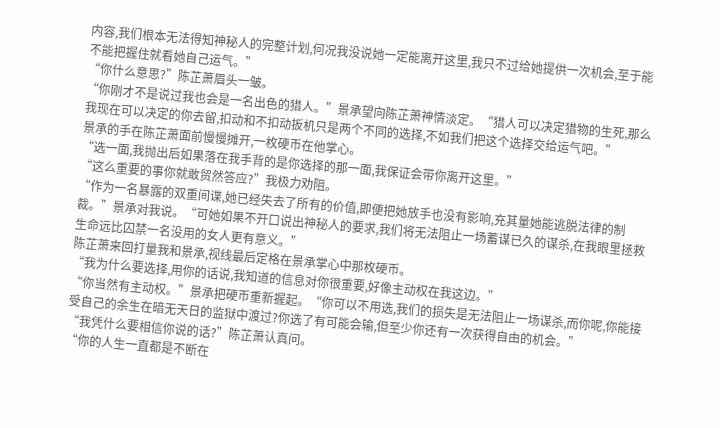内容,我们根本无法得知神秘人的完整计划,何况我没说她一定能离开这里,我只不过给她提供一次机会,至于能不能把握住就看她自己运气。”
“你什么意思?”陈芷萧眉头一皱。
“你刚才不是说过我也会是一名出色的猎人。”景承望向陈芷萧神情淡定。“猎人可以决定猎物的生死,那么我现在可以决定的你去留,扣动和不扣动扳机只是两个不同的选择,不如我们把这个选择交给运气吧。”
景承的手在陈芷萧面前慢慢摊开,一枚硬币在他掌心。
“选一面,我抛出后如果落在我手背的是你选择的那一面,我保证会带你离开这里。”
“这么重要的事你就敢贸然答应?”我极力劝阻。
“作为一名暴露的双重间谍,她已经失去了所有的价值,即便把她放手也没有影响,充其量她能逃脱法律的制裁。”景承对我说。“可她如果不开口说出神秘人的要求,我们将无法阻止一场蓄谋已久的谋杀,在我眼里拯救生命远比囚禁一名没用的女人更有意义。”
陈芷萧来回打量我和景承,视线最后定格在景承掌心中那枚硬币。
“我为什么要选择,用你的话说,我知道的信息对你很重要,好像主动权在我这边。”
“你当然有主动权。”景承把硬币重新握起。“你可以不用选,我们的损失是无法阻止一场谋杀,而你呢,你能接受自己的余生在暗无天日的监狱中渡过?你选了有可能会输,但至少你还有一次获得自由的机会。”
“我凭什么要相信你说的话?”陈芷萧认真问。
“你的人生一直都是不断在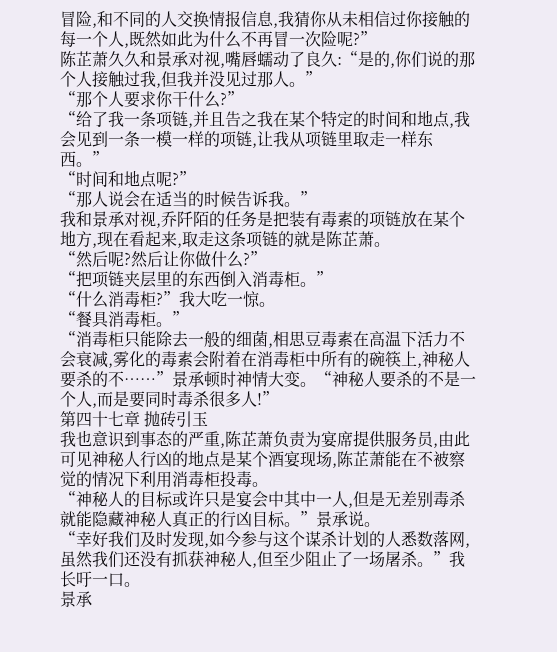冒险,和不同的人交换情报信息,我猜你从未相信过你接触的每一个人,既然如此为什么不再冒一次险呢?”
陈芷萧久久和景承对视,嘴唇蠕动了良久:“是的,你们说的那个人接触过我,但我并没见过那人。”
“那个人要求你干什么?”
“给了我一条项链,并且告之我在某个特定的时间和地点,我会见到一条一模一样的项链,让我从项链里取走一样东西。”
“时间和地点呢?”
“那人说会在适当的时候告诉我。”
我和景承对视,乔阡陌的任务是把装有毒素的项链放在某个地方,现在看起来,取走这条项链的就是陈芷萧。
“然后呢?然后让你做什么?”
“把项链夹层里的东西倒入消毒柜。”
“什么消毒柜?”我大吃一惊。
“餐具消毒柜。”
“消毒柜只能除去一般的细菌,相思豆毒素在高温下活力不会衰减,雾化的毒素会附着在消毒柜中所有的碗筷上,神秘人要杀的不……”景承顿时神情大变。“神秘人要杀的不是一个人,而是要同时毒杀很多人!”
第四十七章 抛砖引玉
我也意识到事态的严重,陈芷萧负责为宴席提供服务员,由此可见神秘人行凶的地点是某个酒宴现场,陈芷萧能在不被察觉的情况下利用消毒柜投毒。
“神秘人的目标或许只是宴会中其中一人,但是无差别毒杀就能隐藏神秘人真正的行凶目标。”景承说。
“幸好我们及时发现,如今参与这个谋杀计划的人悉数落网,虽然我们还没有抓获神秘人,但至少阻止了一场屠杀。”我长吁一口。
景承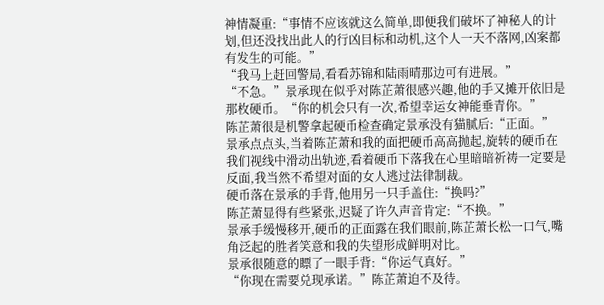神情凝重:“事情不应该就这么简单,即便我们破坏了神秘人的计划,但还没找出此人的行凶目标和动机,这个人一天不落网,凶案都有发生的可能。”
“我马上赶回警局,看看苏锦和陆雨晴那边可有进展。”
“不急。”景承现在似乎对陈芷萧很感兴趣,他的手又摊开依旧是那枚硬币。“你的机会只有一次,希望幸运女神能垂青你。”
陈芷萧很是机警拿起硬币检查确定景承没有猫腻后:“正面。”
景承点点头,当着陈芷萧和我的面把硬币高高抛起,旋转的硬币在我们视线中滑动出轨迹,看着硬币下落我在心里暗暗祈祷一定要是反面,我当然不希望对面的女人逃过法律制裁。
硬币落在景承的手背,他用另一只手盖住:“换吗?”
陈芷萧显得有些紧张,迟疑了许久声音肯定:“不换。”
景承手缓慢移开,硬币的正面露在我们眼前,陈芷萧长松一口气,嘴角泛起的胜者笑意和我的失望形成鲜明对比。
景承很随意的瞟了一眼手背:“你运气真好。”
“你现在需要兑现承诺。”陈芷萧迫不及待。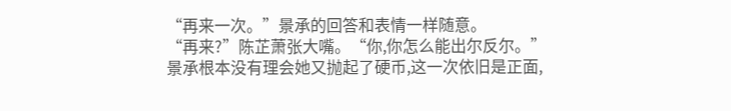“再来一次。”景承的回答和表情一样随意。
“再来?”陈芷萧张大嘴。“你,你怎么能出尔反尔。”
景承根本没有理会她又抛起了硬币,这一次依旧是正面,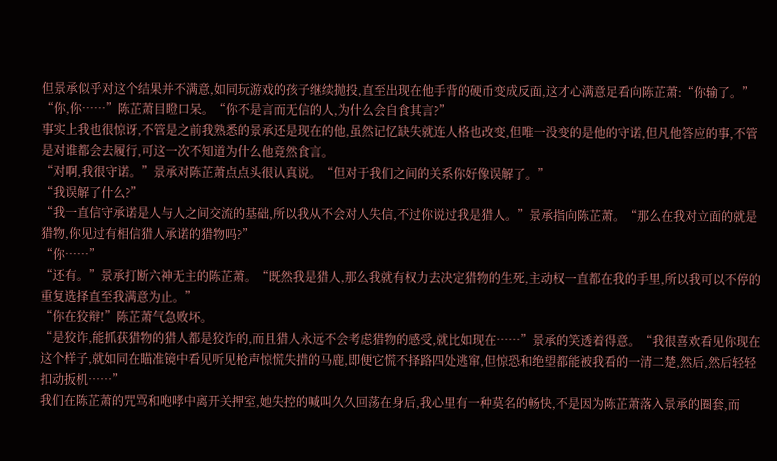但景承似乎对这个结果并不满意,如同玩游戏的孩子继续抛投,直至出现在他手背的硬币变成反面,这才心满意足看向陈芷萧:“你输了。”
“你,你……”陈芷萧目瞪口呆。“你不是言而无信的人,为什么会自食其言?”
事实上我也很惊讶,不管是之前我熟悉的景承还是现在的他,虽然记忆缺失就连人格也改变,但唯一没变的是他的守诺,但凡他答应的事,不管是对谁都会去履行,可这一次不知道为什么他竟然食言。
“对啊,我很守诺。”景承对陈芷萧点点头很认真说。“但对于我们之间的关系你好像误解了。”
“我误解了什么?”
“我一直信守承诺是人与人之间交流的基础,所以我从不会对人失信,不过你说过我是猎人。”景承指向陈芷萧。“那么在我对立面的就是猎物,你见过有相信猎人承诺的猎物吗?”
“你……”
“还有。”景承打断六神无主的陈芷萧。“既然我是猎人,那么我就有权力去决定猎物的生死,主动权一直都在我的手里,所以我可以不停的重复选择直至我满意为止。”
“你在狡辩!”陈芷萧气急败坏。
“是狡诈,能抓获猎物的猎人都是狡诈的,而且猎人永远不会考虑猎物的感受,就比如现在……”景承的笑透着得意。“我很喜欢看见你现在这个样子,就如同在瞄准镜中看见听见枪声惊慌失措的马鹿,即便它慌不择路四处逃窜,但惊恐和绝望都能被我看的一清二楚,然后,然后轻轻扣动扳机……”
我们在陈芷萧的咒骂和咆哮中离开关押室,她失控的喊叫久久回荡在身后,我心里有一种莫名的畅快,不是因为陈芷萧落入景承的圈套,而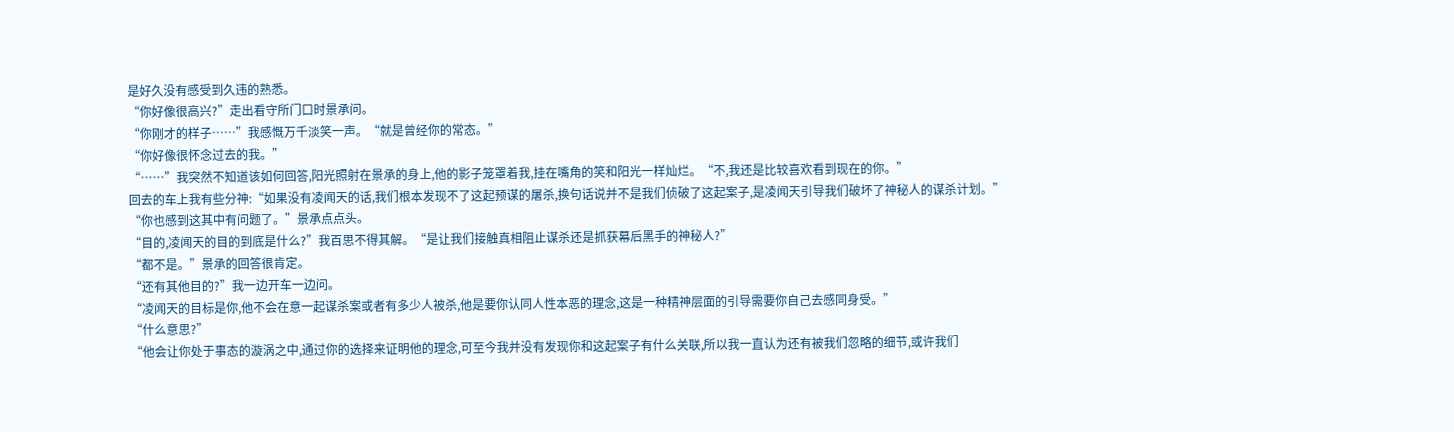是好久没有感受到久违的熟悉。
“你好像很高兴?”走出看守所门口时景承问。
“你刚才的样子……”我感慨万千淡笑一声。“就是曾经你的常态。”
“你好像很怀念过去的我。”
“……”我突然不知道该如何回答,阳光照射在景承的身上,他的影子笼罩着我,挂在嘴角的笑和阳光一样灿烂。“不,我还是比较喜欢看到现在的你。”
回去的车上我有些分神:“如果没有凌闻天的话,我们根本发现不了这起预谋的屠杀,换句话说并不是我们侦破了这起案子,是凌闻天引导我们破坏了神秘人的谋杀计划。”
“你也感到这其中有问题了。”景承点点头。
“目的,凌闻天的目的到底是什么?”我百思不得其解。“是让我们接触真相阻止谋杀还是抓获幕后黑手的神秘人?”
“都不是。”景承的回答很肯定。
“还有其他目的?”我一边开车一边问。
“凌闻天的目标是你,他不会在意一起谋杀案或者有多少人被杀,他是要你认同人性本恶的理念,这是一种精神层面的引导需要你自己去感同身受。”
“什么意思?”
“他会让你处于事态的漩涡之中,通过你的选择来证明他的理念,可至今我并没有发现你和这起案子有什么关联,所以我一直认为还有被我们忽略的细节,或许我们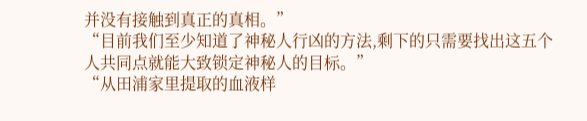并没有接触到真正的真相。”
“目前我们至少知道了神秘人行凶的方法,剩下的只需要找出这五个人共同点就能大致锁定神秘人的目标。”
“从田浦家里提取的血液样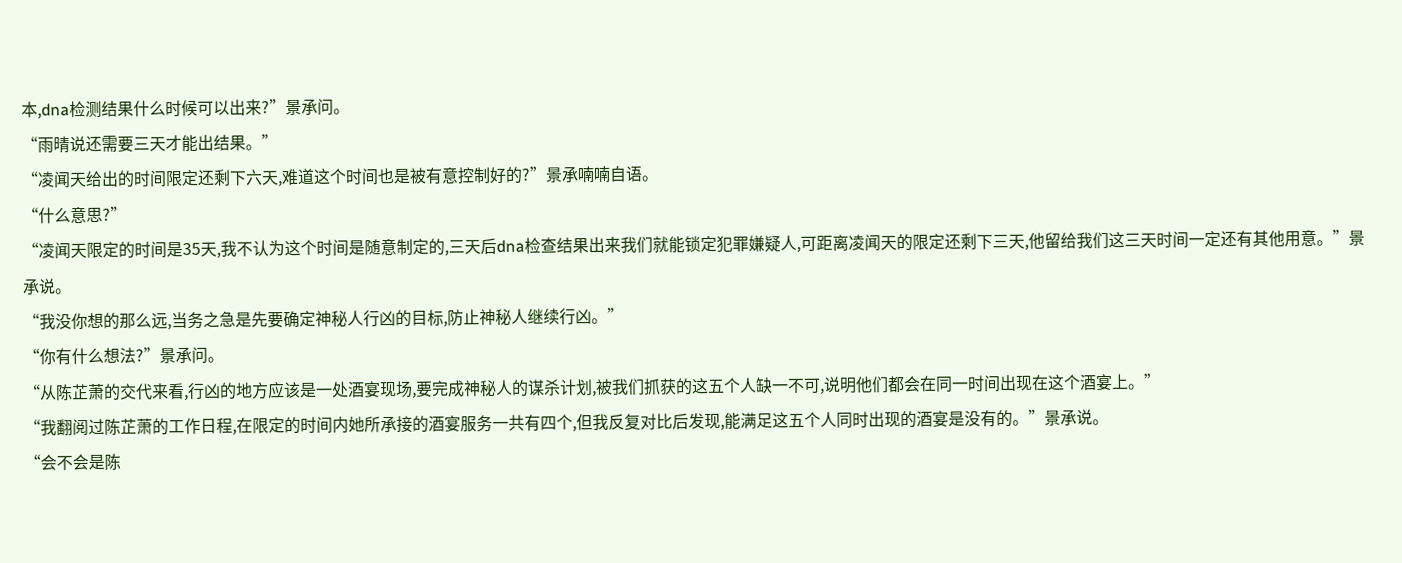本,dna检测结果什么时候可以出来?”景承问。
“雨晴说还需要三天才能出结果。”
“凌闻天给出的时间限定还剩下六天,难道这个时间也是被有意控制好的?”景承喃喃自语。
“什么意思?”
“凌闻天限定的时间是35天,我不认为这个时间是随意制定的,三天后dna检查结果出来我们就能锁定犯罪嫌疑人,可距离凌闻天的限定还剩下三天,他留给我们这三天时间一定还有其他用意。”景承说。
“我没你想的那么远,当务之急是先要确定神秘人行凶的目标,防止神秘人继续行凶。”
“你有什么想法?”景承问。
“从陈芷萧的交代来看,行凶的地方应该是一处酒宴现场,要完成神秘人的谋杀计划,被我们抓获的这五个人缺一不可,说明他们都会在同一时间出现在这个酒宴上。”
“我翻阅过陈芷萧的工作日程,在限定的时间内她所承接的酒宴服务一共有四个,但我反复对比后发现,能满足这五个人同时出现的酒宴是没有的。”景承说。
“会不会是陈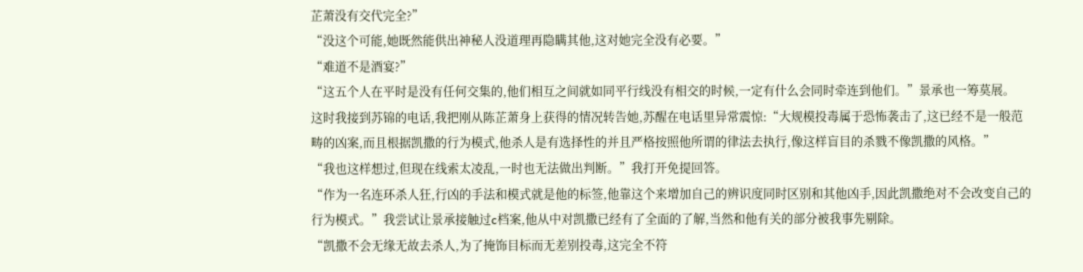芷萧没有交代完全?”
“没这个可能,她既然能供出神秘人没道理再隐瞒其他,这对她完全没有必要。”
“难道不是酒宴?”
“这五个人在平时是没有任何交集的,他们相互之间就如同平行线没有相交的时候,一定有什么会同时牵连到他们。”景承也一筹莫展。
这时我接到苏锦的电话,我把刚从陈芷萧身上获得的情况转告她,苏醒在电话里异常震惊:“大规模投毒属于恐怖袭击了,这已经不是一般范畴的凶案,而且根据凯撒的行为模式,他杀人是有选择性的并且严格按照他所谓的律法去执行,像这样盲目的杀戮不像凯撒的风格。”
“我也这样想过,但现在线索太凌乱,一时也无法做出判断。”我打开免提回答。
“作为一名连环杀人狂,行凶的手法和模式就是他的标签,他靠这个来增加自己的辨识度同时区别和其他凶手,因此凯撒绝对不会改变自己的行为模式。”我尝试让景承接触过c档案,他从中对凯撒已经有了全面的了解,当然和他有关的部分被我事先剔除。
“凯撒不会无缘无故去杀人,为了掩饰目标而无差别投毒,这完全不符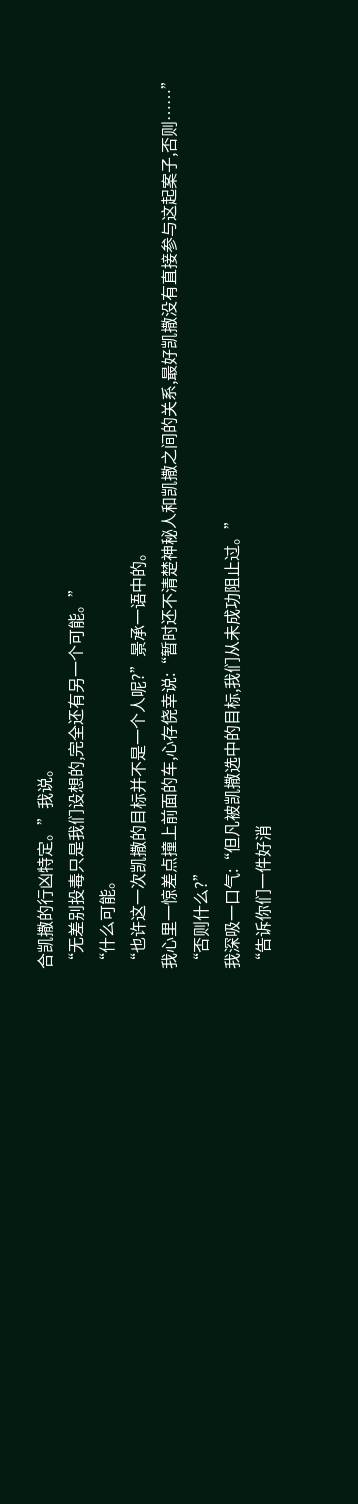合凯撒的行凶特定。”我说。
“无差别投毒只是我们设想的,完全还有另一个可能。”
“什么可能。
“也许这一次凯撒的目标并不是一个人呢?”景承一语中的。
我心里一惊差点撞上前面的车,心存侥幸说:“暂时还不清楚神秘人和凯撒之间的关系,最好凯撒没有直接参与这起案子,否则……”
“否则什么?”
我深吸一口气:“但凡被凯撒选中的目标,我们从未成功阻止过。”
“告诉你们一件好消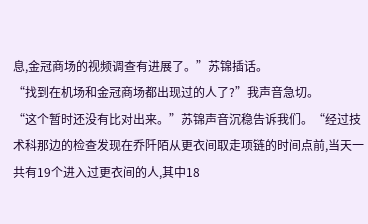息,金冠商场的视频调查有进展了。”苏锦插话。
“找到在机场和金冠商场都出现过的人了?”我声音急切。
“这个暂时还没有比对出来。”苏锦声音沉稳告诉我们。“经过技术科那边的检查发现在乔阡陌从更衣间取走项链的时间点前,当天一共有19个进入过更衣间的人,其中18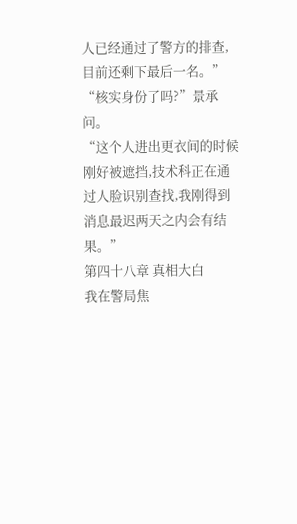人已经通过了警方的排查,目前还剩下最后一名。”
“核实身份了吗?”景承问。
“这个人进出更衣间的时候刚好被遮挡,技术科正在通过人脸识别查找,我刚得到消息最迟两天之内会有结果。”
第四十八章 真相大白
我在警局焦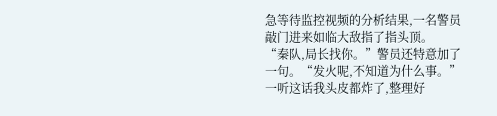急等待监控视频的分析结果,一名警员敲门进来如临大敌指了指头顶。
“秦队,局长找你。”警员还特意加了一句。“发火呢,不知道为什么事。”
一听这话我头皮都炸了,整理好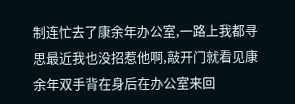制连忙去了康余年办公室,一路上我都寻思最近我也没招惹他啊,敲开门就看见康余年双手背在身后在办公室来回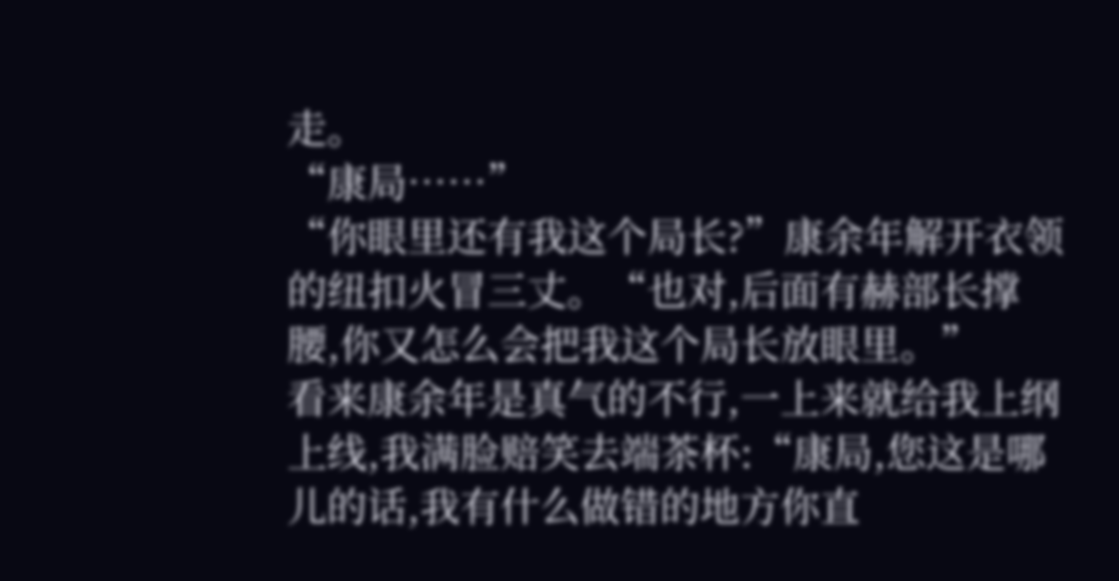走。
“康局……”
“你眼里还有我这个局长?”康余年解开衣领的纽扣火冒三丈。“也对,后面有赫部长撑腰,你又怎么会把我这个局长放眼里。”
看来康余年是真气的不行,一上来就给我上纲上线,我满脸赔笑去端茶杯:“康局,您这是哪儿的话,我有什么做错的地方你直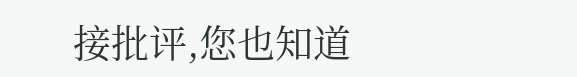接批评,您也知道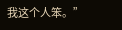我这个人笨。”